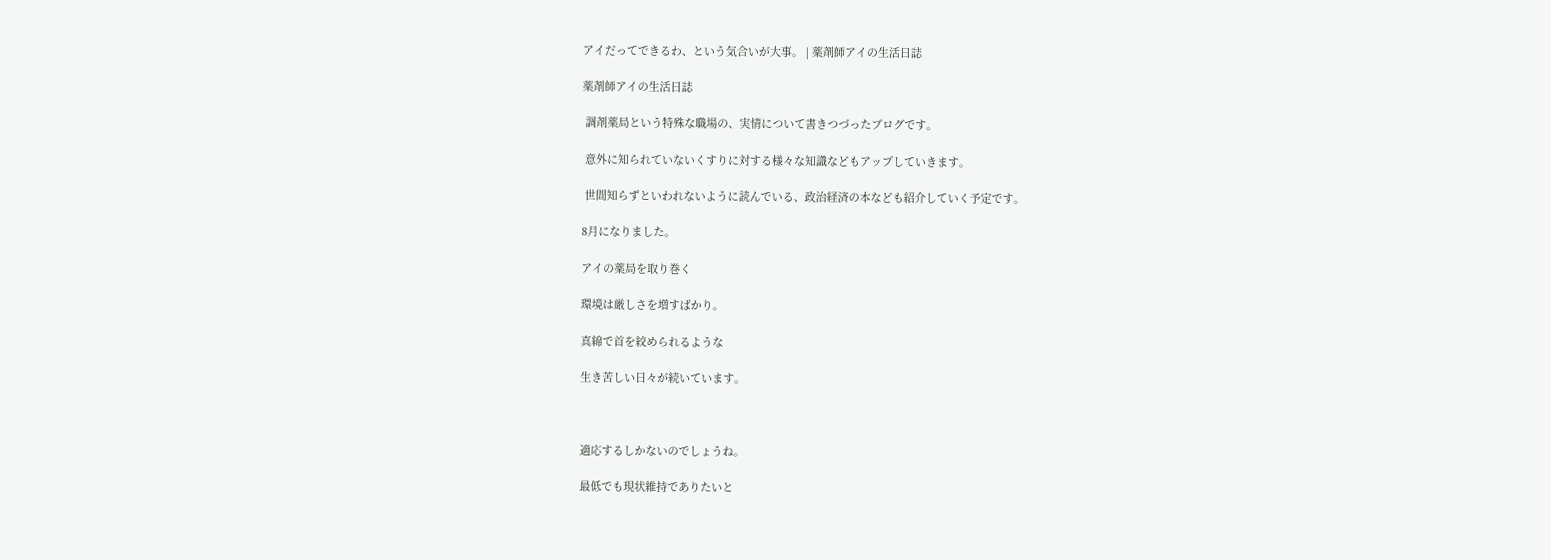アイだってできるわ、という気合いが大事。 | 薬剤師アイの生活日誌

薬剤師アイの生活日誌

 調剤薬局という特殊な職場の、実情について書きつづったブログです。

 意外に知られていないくすりに対する様々な知識などもアップしていきます。

 世間知らずといわれないように読んでいる、政治経済の本なども紹介していく予定です。

8月になりました。

アイの薬局を取り巻く

環境は厳しさを増すばかり。

真綿で首を絞められるような

生き苦しい日々が続いています。



適応するしかないのでしょうね。

最低でも現状維持でありたいと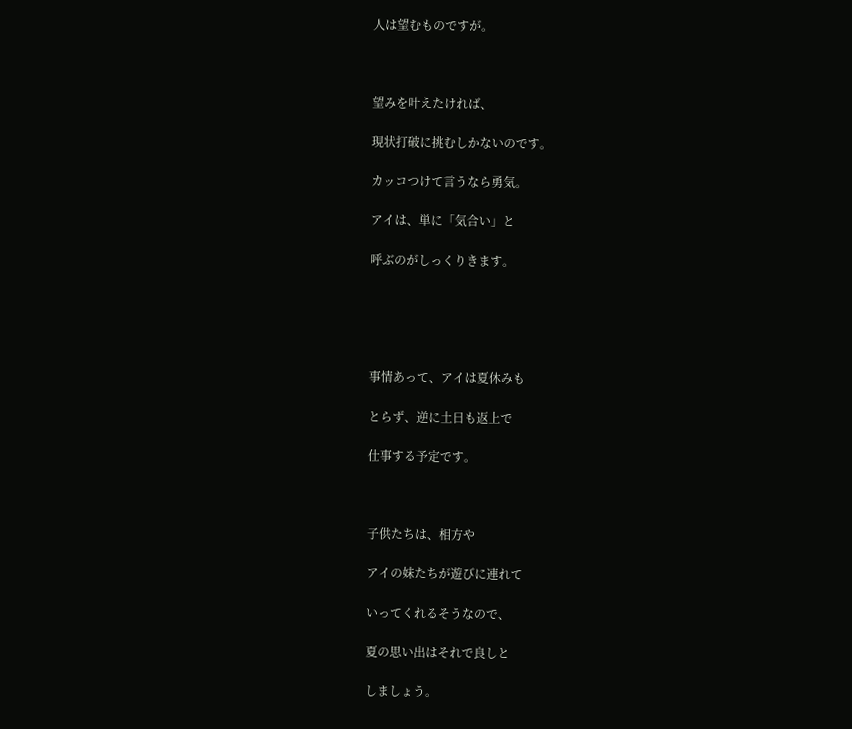人は望むものですが。



望みを叶えたければ、

現状打破に挑むしかないのです。

カッコつけて言うなら勇気。

アイは、単に「気合い」と

呼ぶのがしっくりきます。





事情あって、アイは夏休みも

とらず、逆に土日も返上で

仕事する予定です。



子供たちは、相方や

アイの妹たちが遊びに連れて

いってくれるそうなので、

夏の思い出はそれで良しと

しましょう。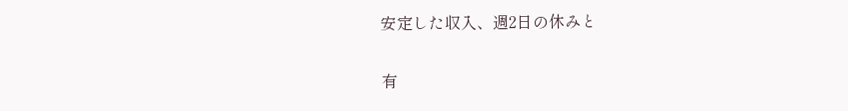安定した収入、週2日の休みと

有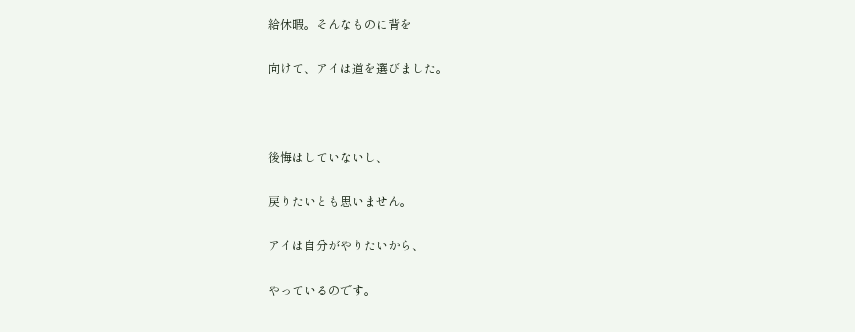給休暇。そんなものに背を

向けて、アイは道を選びました。



後悔はしていないし、

戻りたいとも思いません。

アイは自分がやりたいから、

やっているのです。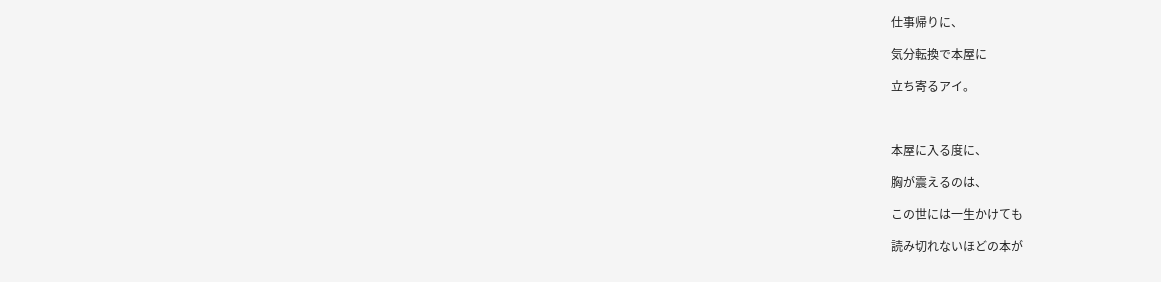仕事帰りに、

気分転換で本屋に

立ち寄るアイ。



本屋に入る度に、

胸が震えるのは、

この世には一生かけても

読み切れないほどの本が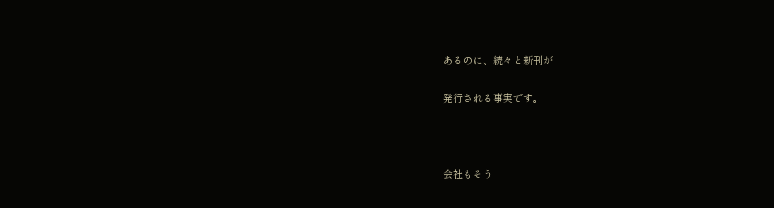あるのに、続々と新刊が

発行される事実です。



会社もそう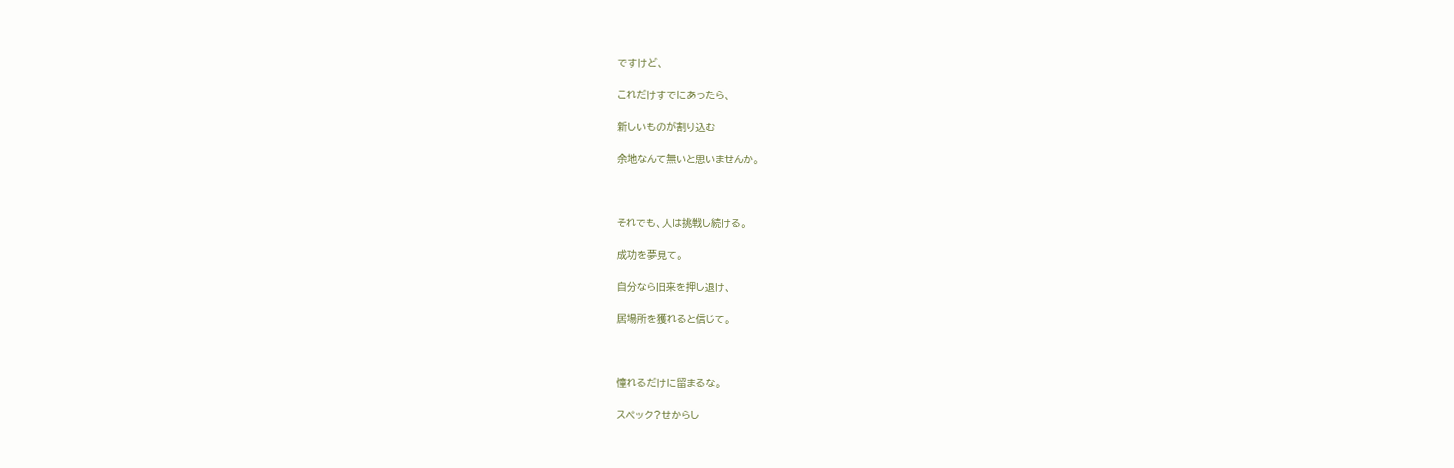ですけど、

これだけすでにあったら、

新しいものが割り込む

余地なんて無いと思いませんか。



それでも、人は挑戦し続ける。

成功を夢見て。

自分なら旧来を押し退け、

居場所を獲れると信じて。



憧れるだけに留まるな。

スペック?せからし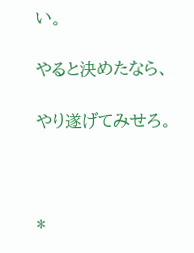い。

やると決めたなら、

やり遂げてみせろ。



*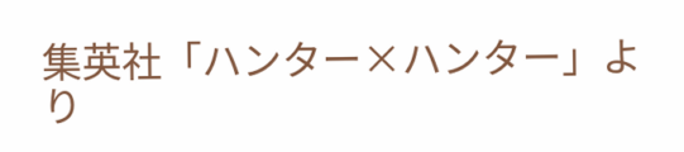集英社「ハンター×ハンター」より